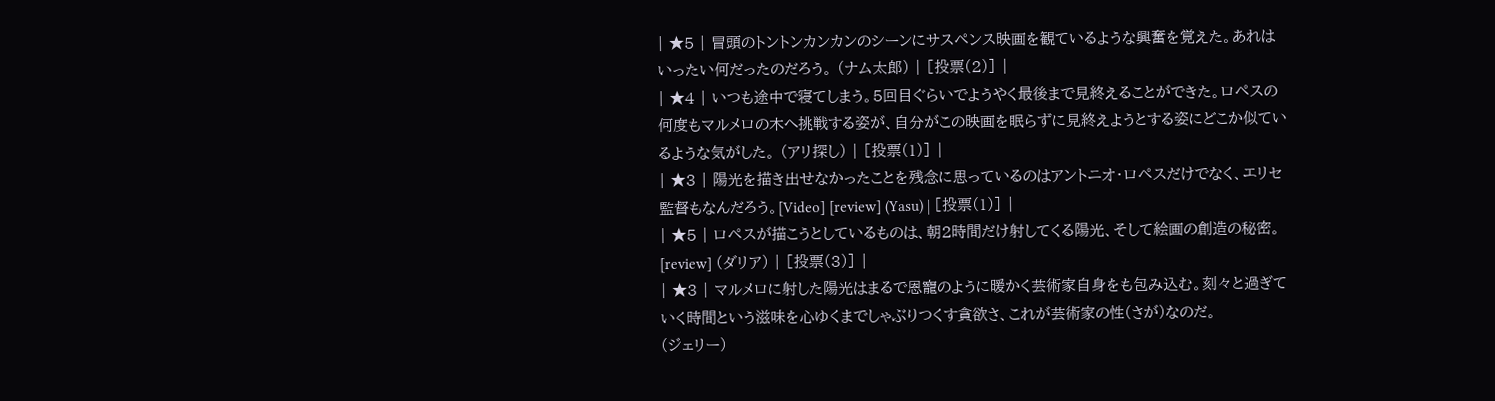| ★5 | 冒頭のトントンカンカンのシーンにサスペンス映画を観ているような興奮を覚えた。あれはいったい何だったのだろう。 (ナム太郎) | [投票(2)] |
| ★4 | いつも途中で寝てしまう。5回目ぐらいでようやく最後まで見終えることができた。ロペスの何度もマルメロの木へ挑戦する姿が、自分がこの映画を眠らずに見終えようとする姿にどこか似ているような気がした。 (アリ探し) | [投票(1)] |
| ★3 | 陽光を描き出せなかったことを残念に思っているのはアントニオ・ロペスだけでなく、エリセ監督もなんだろう。[Video] [review] (Yasu) | [投票(1)] |
| ★5 | ロペスが描こうとしているものは、朝2時間だけ射してくる陽光、そして絵画の創造の秘密。 [review] (ダリア) | [投票(3)] |
| ★3 | マルメロに射した陽光はまるで恩寵のように暖かく芸術家自身をも包み込む。刻々と過ぎていく時間という滋味を心ゆくまでしゃぶりつくす貪欲さ、これが芸術家の性(さが)なのだ。
(ジェリー)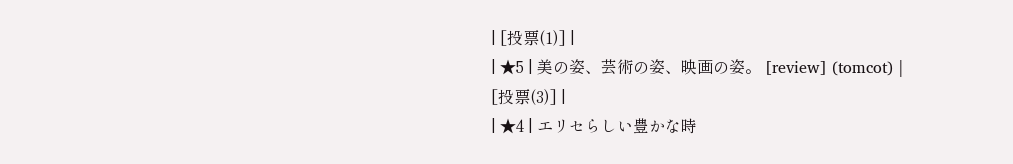| [投票(1)] |
| ★5 | 美の姿、芸術の姿、映画の姿。 [review] (tomcot) | [投票(3)] |
| ★4 | エリセらしい豊かな時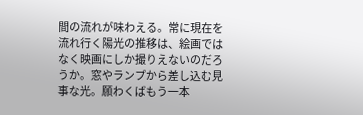間の流れが味わえる。常に現在を流れ行く陽光の推移は、絵画ではなく映画にしか撮りえないのだろうか。窓やランプから差し込む見事な光。願わくばもう一本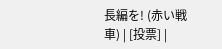長編を! (赤い戦車) | [投票] |